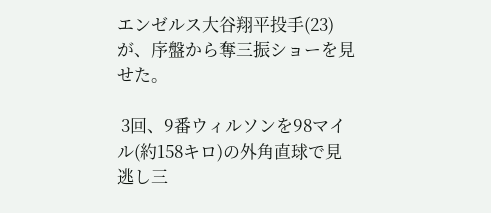エンゼルス大谷翔平投手(23)が、序盤から奪三振ショーを見せた。

 3回、9番ウィルソンを98マイル(約158キロ)の外角直球で見逃し三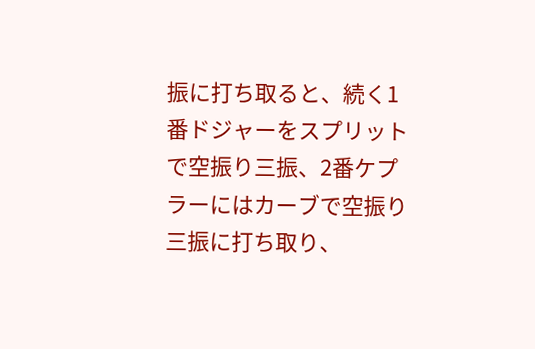振に打ち取ると、続く1番ドジャーをスプリットで空振り三振、2番ケプラーにはカーブで空振り三振に打ち取り、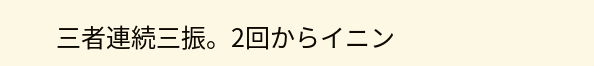三者連続三振。2回からイニン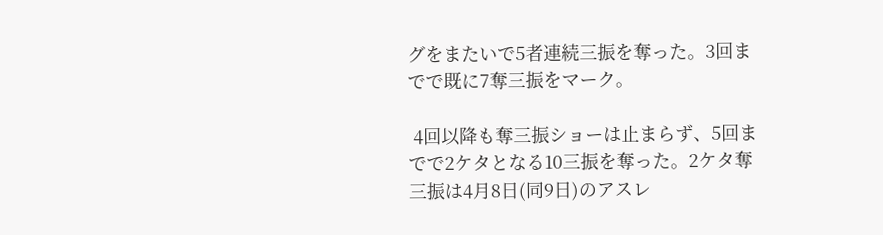グをまたいで5者連続三振を奪った。3回までで既に7奪三振をマーク。

 4回以降も奪三振ショーは止まらず、5回までで2ケタとなる10三振を奪った。2ケタ奪三振は4月8日(同9日)のアスレ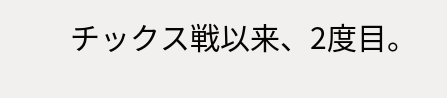チックス戦以来、2度目。